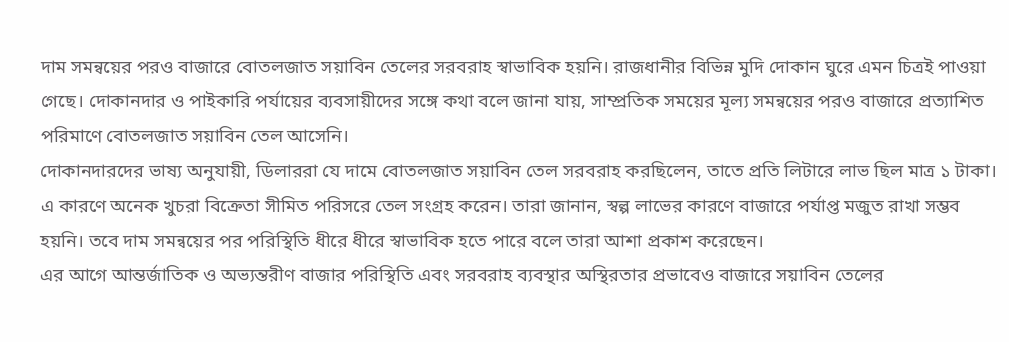দাম সমন্বয়ের পরও বাজারে বোতলজাত সয়াবিন তেলের সরবরাহ স্বাভাবিক হয়নি। রাজধানীর বিভিন্ন মুদি দোকান ঘুরে এমন চিত্রই পাওয়া গেছে। দোকানদার ও পাইকারি পর্যায়ের ব্যবসায়ীদের সঙ্গে কথা বলে জানা যায়, সাম্প্রতিক সময়ের মূল্য সমন্বয়ের পরও বাজারে প্রত্যাশিত পরিমাণে বোতলজাত সয়াবিন তেল আসেনি।
দোকানদারদের ভাষ্য অনুযায়ী, ডিলাররা যে দামে বোতলজাত সয়াবিন তেল সরবরাহ করছিলেন, তাতে প্রতি লিটারে লাভ ছিল মাত্র ১ টাকা। এ কারণে অনেক খুচরা বিক্রেতা সীমিত পরিসরে তেল সংগ্রহ করেন। তারা জানান, স্বল্প লাভের কারণে বাজারে পর্যাপ্ত মজুত রাখা সম্ভব হয়নি। তবে দাম সমন্বয়ের পর পরিস্থিতি ধীরে ধীরে স্বাভাবিক হতে পারে বলে তারা আশা প্রকাশ করেছেন।
এর আগে আন্তর্জাতিক ও অভ্যন্তরীণ বাজার পরিস্থিতি এবং সরবরাহ ব্যবস্থার অস্থিরতার প্রভাবেও বাজারে সয়াবিন তেলের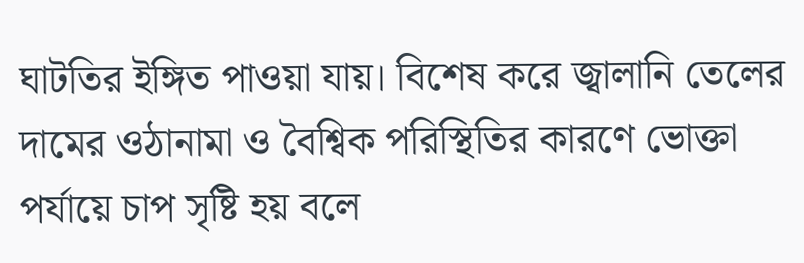ঘাটতির ইঙ্গিত পাওয়া যায়। বিশেষ করে জ্বালানি তেলের দামের ওঠানামা ও বৈশ্বিক পরিস্থিতির কারণে ভোক্তা পর্যায়ে চাপ সৃষ্টি হয় বলে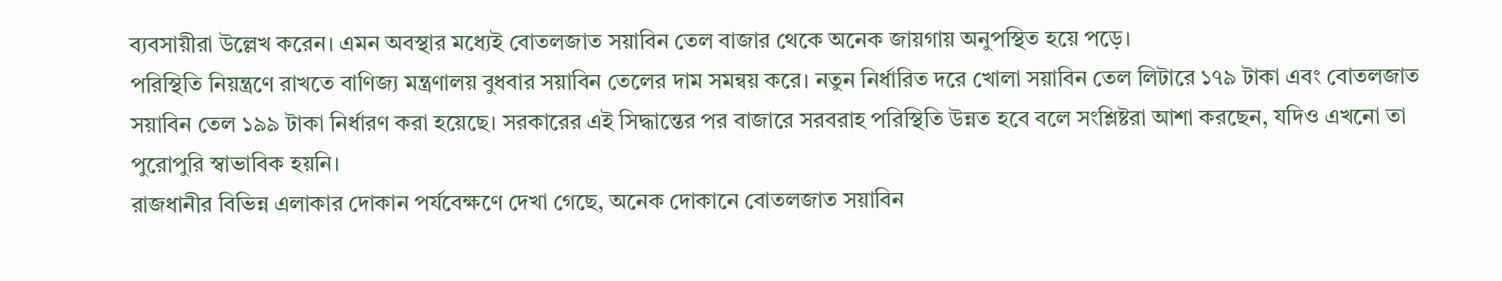ব্যবসায়ীরা উল্লেখ করেন। এমন অবস্থার মধ্যেই বোতলজাত সয়াবিন তেল বাজার থেকে অনেক জায়গায় অনুপস্থিত হয়ে পড়ে।
পরিস্থিতি নিয়ন্ত্রণে রাখতে বাণিজ্য মন্ত্রণালয় বুধবার সয়াবিন তেলের দাম সমন্বয় করে। নতুন নির্ধারিত দরে খোলা সয়াবিন তেল লিটারে ১৭৯ টাকা এবং বোতলজাত সয়াবিন তেল ১৯৯ টাকা নির্ধারণ করা হয়েছে। সরকারের এই সিদ্ধান্তের পর বাজারে সরবরাহ পরিস্থিতি উন্নত হবে বলে সংশ্লিষ্টরা আশা করছেন, যদিও এখনো তা পুরোপুরি স্বাভাবিক হয়নি।
রাজধানীর বিভিন্ন এলাকার দোকান পর্যবেক্ষণে দেখা গেছে, অনেক দোকানে বোতলজাত সয়াবিন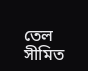তেল সীমিত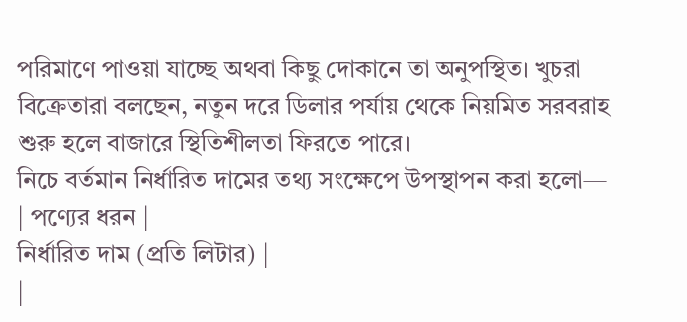পরিমাণে পাওয়া যাচ্ছে অথবা কিছু দোকানে তা অনুপস্থিত। খুচরা বিক্রেতারা বলছেন, নতুন দরে ডিলার পর্যায় থেকে নিয়মিত সরবরাহ শুরু হলে বাজারে স্থিতিশীলতা ফিরতে পারে।
নিচে বর্তমান নির্ধারিত দামের তথ্য সংক্ষেপে উপস্থাপন করা হলো—
| পণ্যের ধরন |
নির্ধারিত দাম (প্রতি লিটার) |
|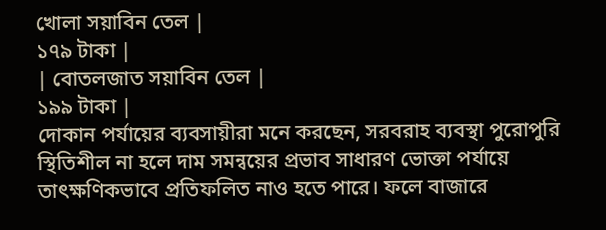খোলা সয়াবিন তেল |
১৭৯ টাকা |
| বোতলজাত সয়াবিন তেল |
১৯৯ টাকা |
দোকান পর্যায়ের ব্যবসায়ীরা মনে করছেন, সরবরাহ ব্যবস্থা পুরোপুরি স্থিতিশীল না হলে দাম সমন্বয়ের প্রভাব সাধারণ ভোক্তা পর্যায়ে তাৎক্ষণিকভাবে প্রতিফলিত নাও হতে পারে। ফলে বাজারে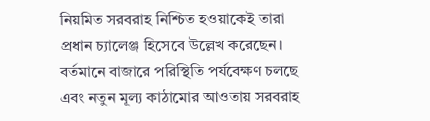নিয়মিত সরবরাহ নিশ্চিত হওয়াকেই তারা প্রধান চ্যালেঞ্জ হিসেবে উল্লেখ করেছেন।
বর্তমানে বাজারে পরিস্থিতি পর্যবেক্ষণ চলছে এবং নতুন মূল্য কাঠামোর আওতায় সরবরাহ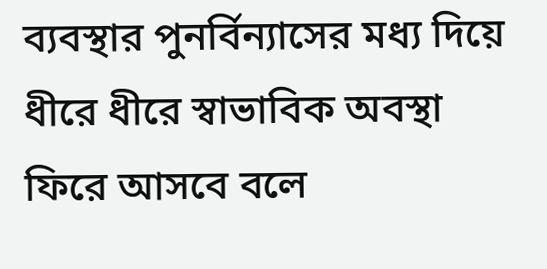ব্যবস্থার পুনর্বিন্যাসের মধ্য দিয়ে ধীরে ধীরে স্বাভাবিক অবস্থা ফিরে আসবে বলে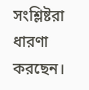সংশ্লিষ্টরা ধারণা করছেন।